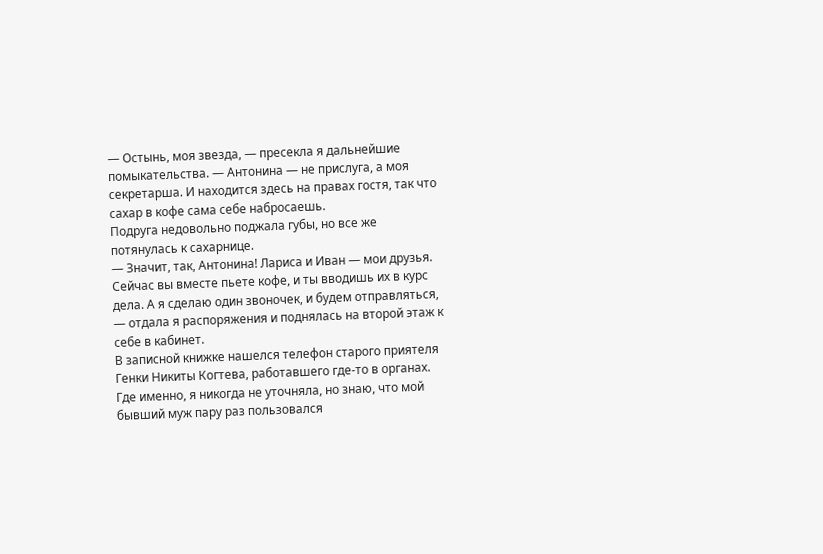— Остынь, моя звезда, — пресекла я дальнейшие помыкательства. — Антонина — не прислуга, а моя секретарша. И находится здесь на правах гостя, так что сахар в кофе сама себе набросаешь.
Подруга недовольно поджала губы, но все же потянулась к сахарнице.
— Значит, так, Антонина! Лариса и Иван — мои друзья. Сейчас вы вместе пьете кофе, и ты вводишь их в курс дела. А я сделаю один звоночек, и будем отправляться, — отдала я распоряжения и поднялась на второй этаж к себе в кабинет.
В записной книжке нашелся телефон старого приятеля Генки Никиты Когтева, работавшего где-то в органах. Где именно, я никогда не уточняла, но знаю, что мой бывший муж пару раз пользовался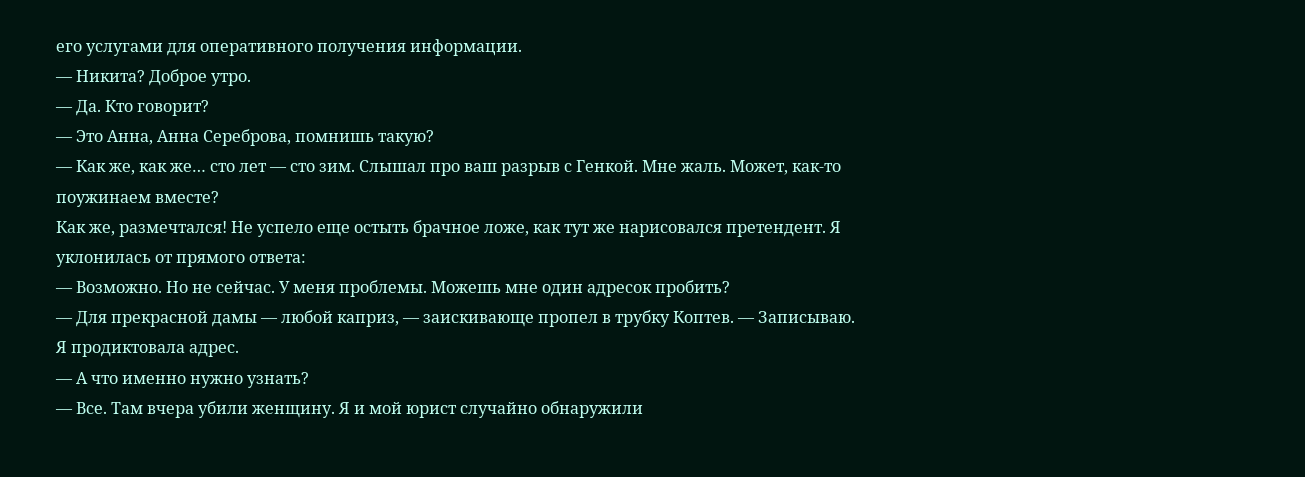его услугами для оперативного получения информации.
— Никита? Доброе утро.
— Да. Кто говорит?
— Это Анна, Анна Сереброва, помнишь такую?
— Как же, как же… сто лет — сто зим. Слышал про ваш разрыв с Генкой. Мне жаль. Может, как-то поужинаем вместе?
Как же, размечтался! Не успело еще остыть брачное ложе, как тут же нарисовался претендент. Я уклонилась от прямого ответа:
— Возможно. Но не сейчас. У меня проблемы. Можешь мне один адресок пробить?
— Для прекрасной дамы — любой каприз, — заискивающе пропел в трубку Коптев. — Записываю.
Я продиктовала адрес.
— А что именно нужно узнать?
— Все. Там вчера убили женщину. Я и мой юрист случайно обнаружили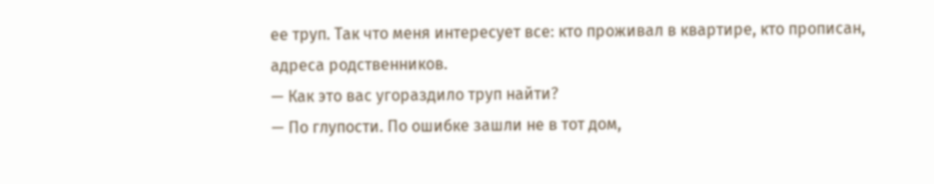ее труп. Так что меня интересует все: кто проживал в квартире, кто прописан, адреса родственников.
— Как это вас угораздило труп найти?
— По глупости. По ошибке зашли не в тот дом,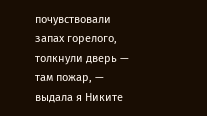почувствовали запах горелого, толкнули дверь — там пожар, — выдала я Никите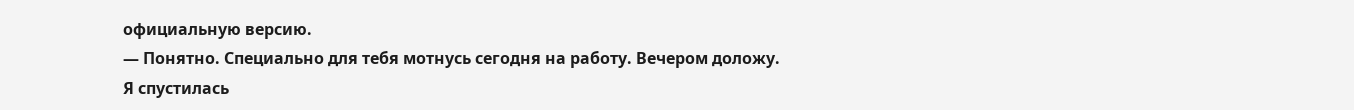официальную версию.
— Понятно. Специально для тебя мотнусь сегодня на работу. Вечером доложу.
Я спустилась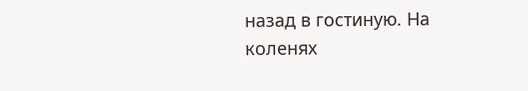назад в гостиную. На коленях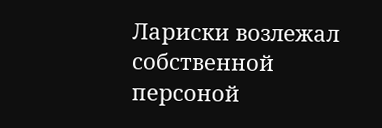Лариски возлежал собственной персоной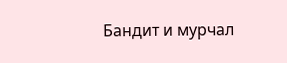Бандит и мурчал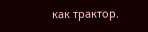как трактор.